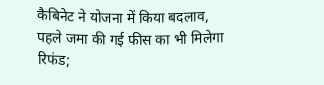कैबिनेट ने योजना में किया बदलाव, पहले जमा की गई फीस का भी मिलेगा रिफंड;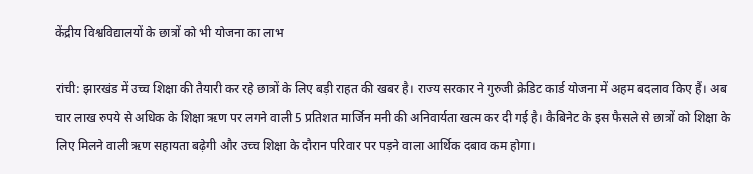केंद्रीय विश्वविद्यालयों के छात्रों को भी योजना का लाभ

रांची: झारखंड में उच्च शिक्षा की तैयारी कर रहे छात्रों के लिए बड़ी राहत की खबर है। राज्य सरकार ने गुरुजी क्रेडिट कार्ड योजना में अहम बदलाव किए हैं। अब चार लाख रुपये से अधिक के शिक्षा ऋण पर लगने वाली 5 प्रतिशत मार्जिन मनी की अनिवार्यता खत्म कर दी गई है। कैबिनेट के इस फैसले से छात्रों को शिक्षा के लिए मिलने वाली ऋण सहायता बढ़ेगी और उच्च शिक्षा के दौरान परिवार पर पड़ने वाला आर्थिक दबाव कम होगा।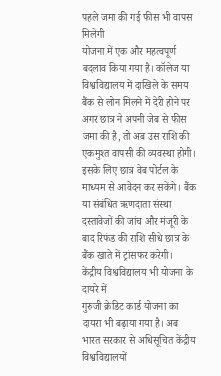पहले जमा की गई फीस भी वापस मिलेगी
योजना में एक और महत्वपूर्ण बदलाव किया गया है। कॉलेज या विश्वविद्यालय में दाखिले के समय बैंक से लोन मिलने में देरी होने पर अगर छात्र ने अपनी जेब से फीस जमा की है, तो अब उस राशि की एकमुश्त वापसी की व्यवस्था होगी। इसके लिए छात्र वेब पोर्टल के माध्यम से आवेदन कर सकेंगे। बैंक या संबंधित ऋणदाता संस्था दस्तावेजों की जांच और मंजूरी के बाद रिफंड की राशि सीधे छात्र के बैंक खाते में ट्रांसफर करेगी।
केंद्रीय विश्वविद्यालय भी योजना के दायरे में
गुरुजी क्रेडिट कार्ड योजना का दायरा भी बढ़ाया गया है। अब भारत सरकार से अधिसूचित केंद्रीय विश्वविद्यालयों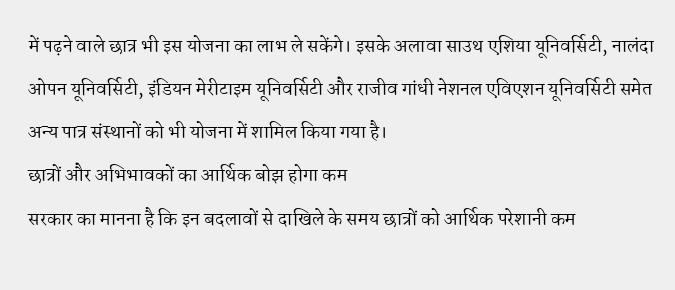में पढ़ने वाले छात्र भी इस योजना का लाभ ले सकेंगे। इसके अलावा साउथ एशिया यूनिवर्सिटी, नालंदा ओपन यूनिवर्सिटी, इंडियन मेरीटाइम यूनिवर्सिटी और राजीव गांधी नेशनल एविएशन यूनिवर्सिटी समेत अन्य पात्र संस्थानों को भी योजना में शामिल किया गया है।
छात्रों और अभिभावकों का आर्थिक बोझ होगा कम
सरकार का मानना है कि इन बदलावों से दाखिले के समय छात्रों को आर्थिक परेशानी कम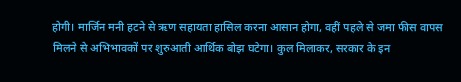होगी। मार्जिन मनी हटने से ऋण सहायता हासिल करना आसान होगा, वहीं पहले से जमा फीस वापस मिलने से अभिभावकों पर शुरुआती आर्थिक बोझ घटेगा। कुल मिलाकर, सरकार के इन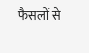फैसलों से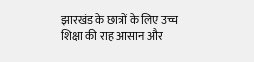झारखंड के छात्रों के लिए उच्च शिक्षा की राह आसान और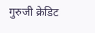गुरुजी क्रेडिट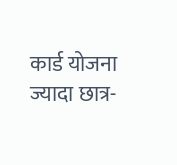कार्ड योजना ज्यादा छात्र-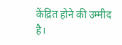केंद्रित होने की उम्मीद है।